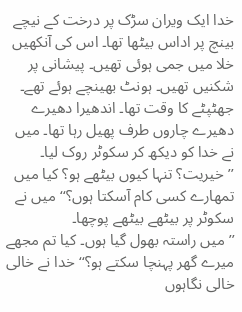خدا ایک ویران سڑک پر درخت کے نیچے بینچ پر اداس بیٹھا تھا۔ اس کی آنکھیں خلا میں جمی ہوئی تھیں۔ پیشانی پر شکنیں تھیں۔ ہونٹ بھینچے ہوئے تھے۔
جھٹپٹے کا وقت تھا۔ اندھیرا دھیرے دھیرے چاروں طرف پھیل رہا تھا۔ میں نے خدا کو دیکھ کر سکوٹر روک لیا۔
’’خیریت؟ تنہا کیوں بیٹھے ہو؟ کیا میں تمھارے کسی کام آسکتا ہوں؟‘‘ میں نے سکوٹر پر بیٹھے بیٹھے پوچھا۔
’’میں راستہ بھول گیا ہوں۔ کیا تم مجھے میرے گھر پہنچا سکتے ہو؟‘‘ خدا نے خالی خالی نگاہوں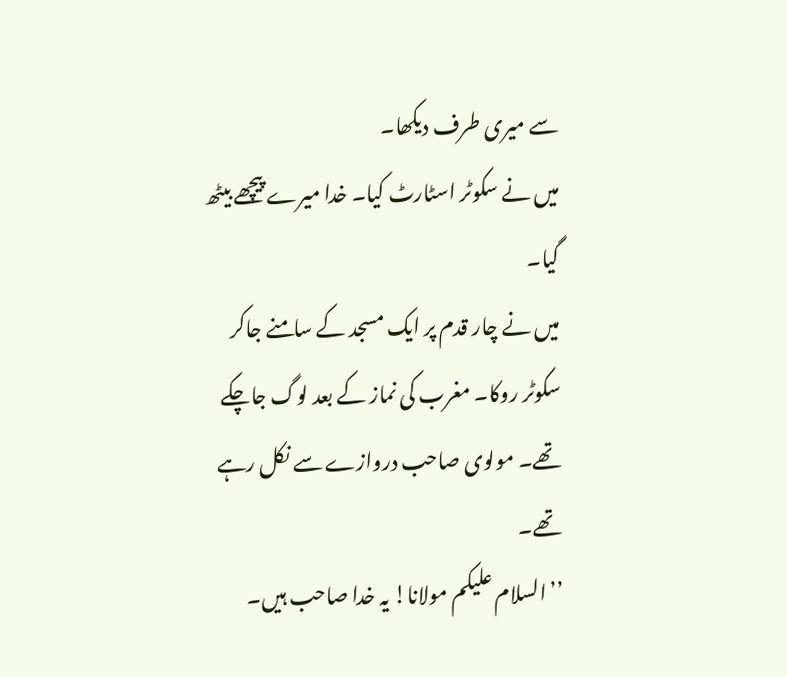سے میری طرف دیکھا۔
میں نے سکوٹر اسٹارٹ کیا۔ خدا میرے پیچھے بیٹھ گیا۔
میں نے چار قدم پر ایک مسجد کے سامنے جاکر سکوٹر روکا۔ مغرب کی نماز کے بعد لوگ جاچکے تھے۔ مولوی صاحب دروازے سے نکل رہے تھے۔
’’السلام علیکم مولانا! یہ خدا صاحب ہیں۔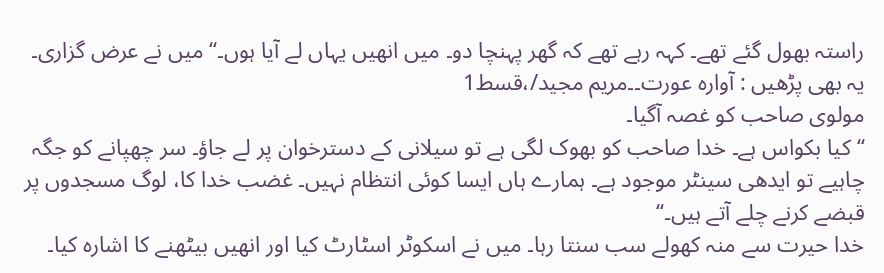راستہ بھول گئے تھے۔ کہہ رہے تھے کہ گھر پہنچا دو۔ میں انھیں یہاں لے آیا ہوں۔‘‘ میں نے عرض گزاری۔
یہ بھی پڑھیں : آوارہ عورت۔۔مریم مجید/،قسط1
مولوی صاحب کو غصہ آگیا۔
‘‘کیا بکواس ہے۔ خدا صاحب کو بھوک لگی ہے تو سیلانی کے دسترخوان پر لے جاؤ۔ سر چھپانے کو جگہ چاہیے تو ایدھی سینٹر موجود ہے۔ ہمارے ہاں ایسا کوئی انتظام نہیں۔ غضب خدا کا، لوگ مسجدوں پر قبضے کرنے چلے آتے ہیں۔‘‘
خدا حیرت سے منہ کھولے سب سنتا رہا۔ میں نے اسکوٹر اسٹارٹ کیا اور انھیں بیٹھنے کا اشارہ کیا۔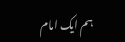ہم ایک امام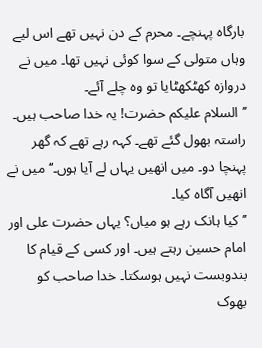بارگاہ پہنچے۔ محرم کے دن نہیں تھے اس لیے وہاں متولی کے سوا کوئی نہیں تھا۔ میں نے دروازہ کھٹکھٹایا تو وہ چلے آئے۔
’’السلام علیکم حضرت! یہ خدا صاحب ہیں۔ راستہ بھول گئے تھے۔ کہہ رہے تھے کہ گھر پہنچا دو۔ میں انھیں یہاں لے آیا ہوں۔‘‘ میں نے انھیں آگاہ کیا۔
’’کیا ہانک رہے ہو میاں؟ یہاں حضرت علی اور امام حسین رہتے ہیں۔ اور کسی کے قیام کا بندوبست نہیں ہوسکتا۔ خدا صاحب کو بھوک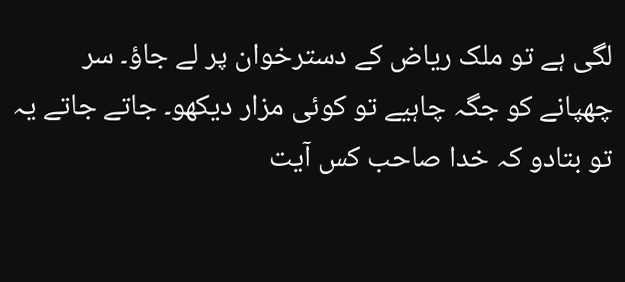لگی ہے تو ملک ریاض کے دسترخوان پر لے جاؤ۔ سر چھپانے کو جگہ چاہیے تو کوئی مزار دیکھو۔ جاتے جاتے یہ تو بتادو کہ خدا صاحب کس آیت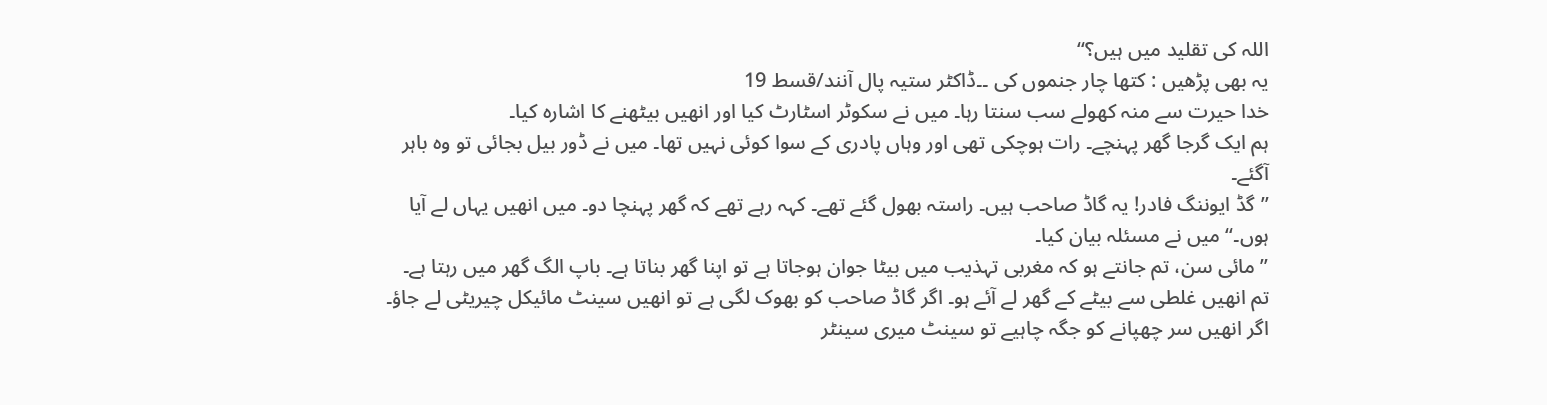اللہ کی تقلید میں ہیں؟‘‘
یہ بھی پڑھیں : کتھا چار جنموں کی ۔۔ڈاکٹر ستیہ پال آنند/قسط 19
خدا حیرت سے منہ کھولے سب سنتا رہا۔ میں نے سکوٹر اسٹارٹ کیا اور انھیں بیٹھنے کا اشارہ کیا۔
ہم ایک گرجا گھر پہنچے۔ رات ہوچکی تھی اور وہاں پادری کے سوا کوئی نہیں تھا۔ میں نے ڈور بیل بجائی تو وہ باہر آگئے۔
’’گڈ ایوننگ فادر! یہ گاڈ صاحب ہیں۔ راستہ بھول گئے تھے۔ کہہ رہے تھے کہ گھر پہنچا دو۔ میں انھیں یہاں لے آیا ہوں۔‘‘ میں نے مسئلہ بیان کیا۔
’’مائی سن، تم جانتے ہو کہ مغربی تہذیب میں بیٹا جوان ہوجاتا ہے تو اپنا گھر بناتا ہے۔ باپ الگ گھر میں رہتا ہے۔ تم انھیں غلطی سے بیٹے کے گھر لے آئے ہو۔ اگر گاڈ صاحب کو بھوک لگی ہے تو انھیں سینٹ مائیکل چیریٹی لے جاؤ۔ اگر انھیں سر چھپانے کو جگہ چاہیے تو سینٹ میری سینٹر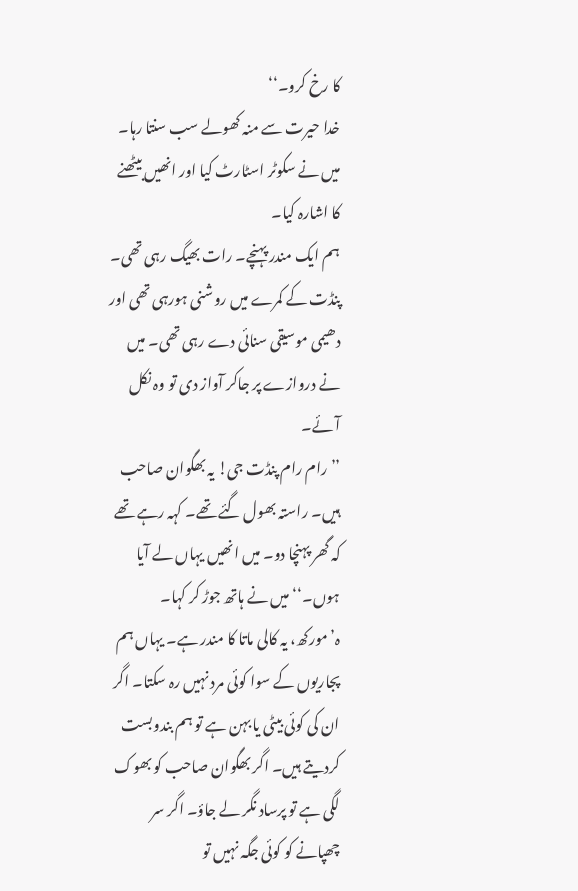کا رخ کرو۔‘‘
خدا حیرت سے منہ کھولے سب سنتا رہا۔ میں نے سکوٹر اسٹارٹ کیا اور انھیں بیٹھنے کا اشارہ کیا۔
ہم ایک مندر پہنچے۔ رات بھیگ رہی تھی۔ پنڈت کے کمرے میں روشنی ہورہی تھی اور دھیمی موسیقی سنائی دے رہی تھی۔ میں نے دروازے پر جاکر آواز دی تو وہ نکل آئے۔
’’رام رام پنڈت جی! یہ بھگوان صاحب ہیں۔ راستہ بھول گئے تھے۔ کہہ رہے تھے کہ گھر پہنچا دو۔ میں انھیں یہاں لے آیا ہوں۔‘‘ میں نے ہاتھ جوڑ کر کہا۔
ہ’مورکھ، یہ کالی ماتا کا مندر ہے۔ یہاں ہم پجاریوں کے سوا کوئی مرد نہیں رہ سکتا۔ اگر ان کی کوئی بیٹی یا بہن ہے تو ہم بندوبست کردیتے ہیں۔ اگر بھگوان صاحب کو بھوک لگی ہے تو پرساد نگر لے جاؤ۔ اگر سر چھپانے کو کوئی جگہ نہیں تو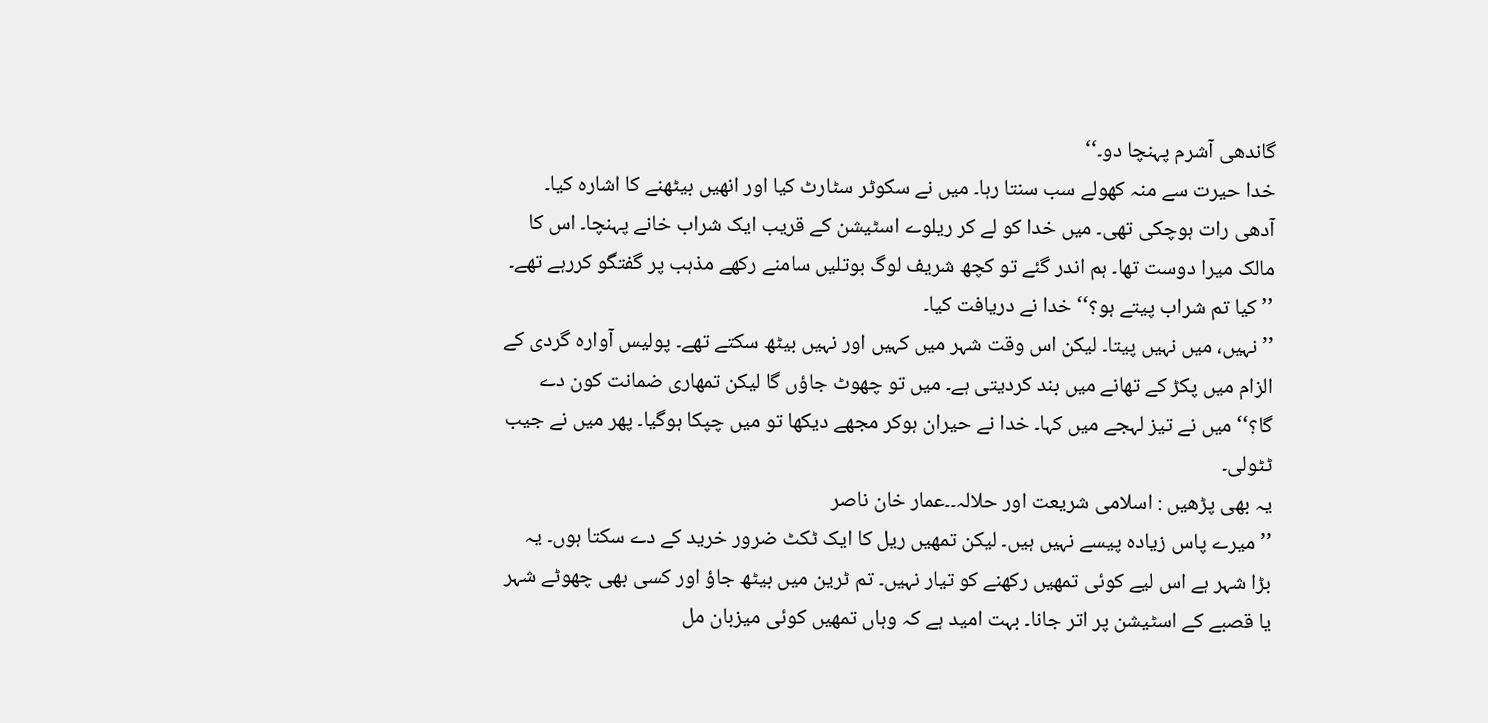گاندھی آشرم پہنچا دو۔‘‘
خدا حیرت سے منہ کھولے سب سنتا رہا۔ میں نے سکوٹر سٹارٹ کیا اور انھیں بیٹھنے کا اشارہ کیا۔
آدھی رات ہوچکی تھی۔ میں خدا کو لے کر ریلوے اسٹیشن کے قریب ایک شراب خانے پہنچا۔ اس کا مالک میرا دوست تھا۔ ہم اندر گئے تو کچھ شریف لوگ بوتلیں سامنے رکھے مذہب پر گفتگو کررہے تھے۔
’’کیا تم شراب پیتے ہو؟‘‘ خدا نے دریافت کیا۔
’’نہیں، میں نہیں پیتا۔ لیکن اس وقت شہر میں کہیں اور نہیں بیٹھ سکتے تھے۔ پولیس آوارہ گردی کے الزام میں پکڑ کے تھانے میں بند کردیتی ہے۔ میں تو چھوٹ جاؤں گا لیکن تمھاری ضمانت کون دے گا؟‘‘ میں نے تیز لہجے میں کہا۔ خدا نے حیران ہوکر مجھے دیکھا تو میں چپکا ہوگیا۔ پھر میں نے جیب ٹٹولی۔
یہ بھی پڑھیں : اسلامی شریعت اور حلالہ۔۔عمار خان ناصر
’’میرے پاس زیادہ پیسے نہیں ہیں۔ لیکن تمھیں ریل کا ایک ٹکٹ ضرور خرید کے دے سکتا ہوں۔ یہ بڑا شہر ہے اس لیے کوئی تمھیں رکھنے کو تیار نہیں۔ تم ٹرین میں بیٹھ جاؤ اور کسی بھی چھوٹے شہر یا قصبے کے اسٹیشن پر اتر جانا۔ بہت امید ہے کہ وہاں تمھیں کوئی میزبان مل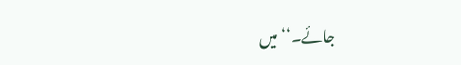جائے۔‘‘ میں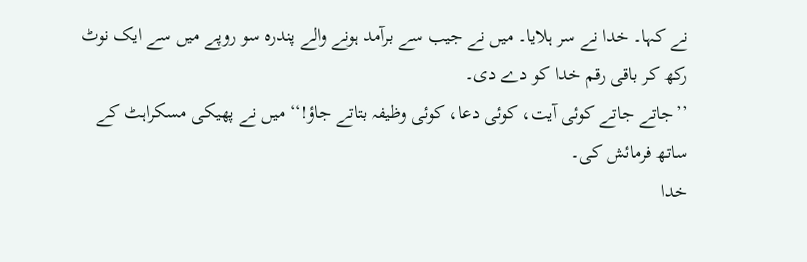نے کہا۔ خدا نے سر ہلایا۔ میں نے جیب سے برآمد ہونے والے پندرہ سو روپے میں سے ایک نوٹ رکھ کر باقی رقم خدا کو دے دی۔
’’جاتے جاتے کوئی آیت، کوئی دعا، کوئی وظیفہ بتاتے جاؤ!‘‘ میں نے پھیکی مسکراہٹ کے ساتھ فرمائش کی۔
خدا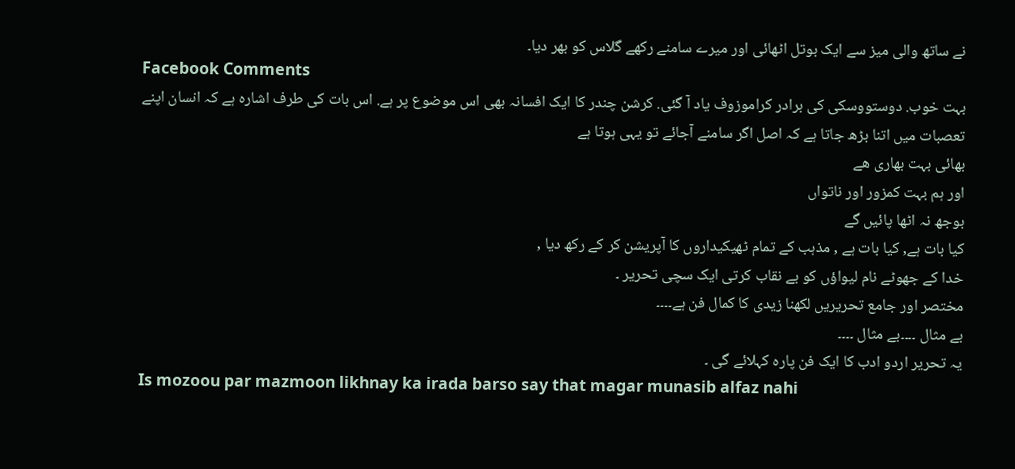نے ساتھ والی میز سے ایک بوتل اٹھائی اور میرے سامنے رکھے گلاس کو بھر دیا۔
Facebook Comments
بہت خوب. دوستووسکی کی برادر کراموزوف یاد آ گئی. کرشن چندر کا ایک افسانہ بھی اس موضوع پر ہے. اس بات کی طرف اشارہ ہے کہ انسان اپنے تعصبات میں اتنا بڑھ جاتا ہے کہ اصل اگر سامنے آجائے تو یہی ہوتا ہے
بھائی بہت بھاری ھے
اور ہم بہت کمزور اور ناتواں
بوجھ نہ اٹھا پائیں گے
کیا بات ہے, کیا بات ہے , مذہب کے تمام ٹھیکیداروں کا آپریشن کر کے رکھ دیا ,
خدا کے جھوٹے نام لیواؤں کو بے نقاب کرتی ایک سچی تحریر ۔
مختصر اور جامع تحریریں لکھنا زیدی کا کمال فن ہے۔۔۔۔
بے مثال ۔۔۔۔بے مثال ۔۔۔۔
یہ تحریر اردو ادب کا ایک فن پارہ کہلائے گی ۔
Is mozoou par mazmoon likhnay ka irada barso say that magar munasib alfaz nahi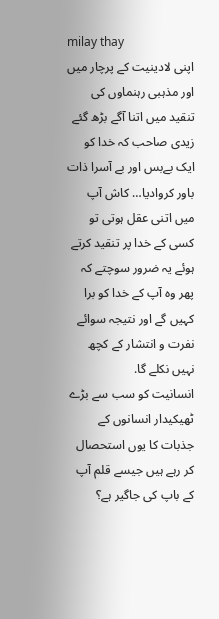milay thay
اپنی لادینیت کے پرچار میں اور مذہبی رہنماوں کی تنقید میں اتنا آگے بڑھ گئے زیدی صاحب کہ خدا کو ایک بےبس اور بے آسرا ذات باور کروادیا… کاش آپ میں اتنی عقل ہوتی تو کسی کے خدا پر تنقید کرتے ہوئے یہ ضرور سوچتے کہ پھر وہ آپ کے خدا کو برا کہیں گے اور نتیجہ سوائے نفرت و انتشار کے کچھ نہیں نکلے گا.
انسانیت کو سب سے بڑے ٹھیکیدار انسانوں کے جذبات کا یوں استحصال کر رہے ہیں جیسے قلم آپ کے باپ کی جاگیر ہے؟